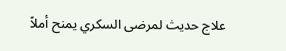علاج حديث لمرضى السكري يمنح أملاً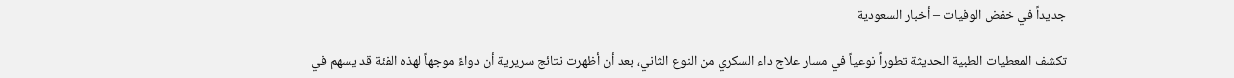جديداً في خفض الوفيات – أخبار السعودية

تكشف المعطيات الطبية الحديثة تطوراً نوعياً في مسار علاج داء السكري من النوع الثاني، بعد أن أظهرت نتائج سريرية أن دواءً موجهاً لهذه الفئة قد يسهم في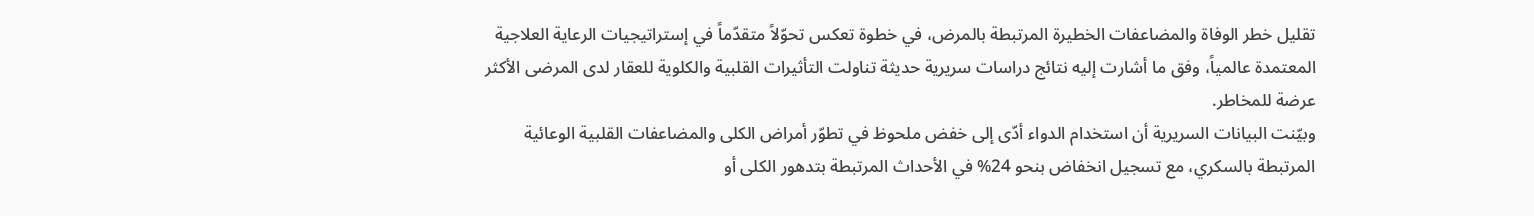تقليل خطر الوفاة والمضاعفات الخطيرة المرتبطة بالمرض، في خطوة تعكس تحوّلاً متقدّماً في إستراتيجيات الرعاية العلاجية المعتمدة عالمياً، وفق ما أشارت إليه نتائج دراسات سريرية حديثة تناولت التأثيرات القلبية والكلوية للعقار لدى المرضى الأكثر عرضة للمخاطر.
وبيّنت البيانات السريرية أن استخدام الدواء أدّى إلى خفض ملحوظ في تطوّر أمراض الكلى والمضاعفات القلبية الوعائية المرتبطة بالسكري، مع تسجيل انخفاض بنحو 24% في الأحداث المرتبطة بتدهور الكلى أو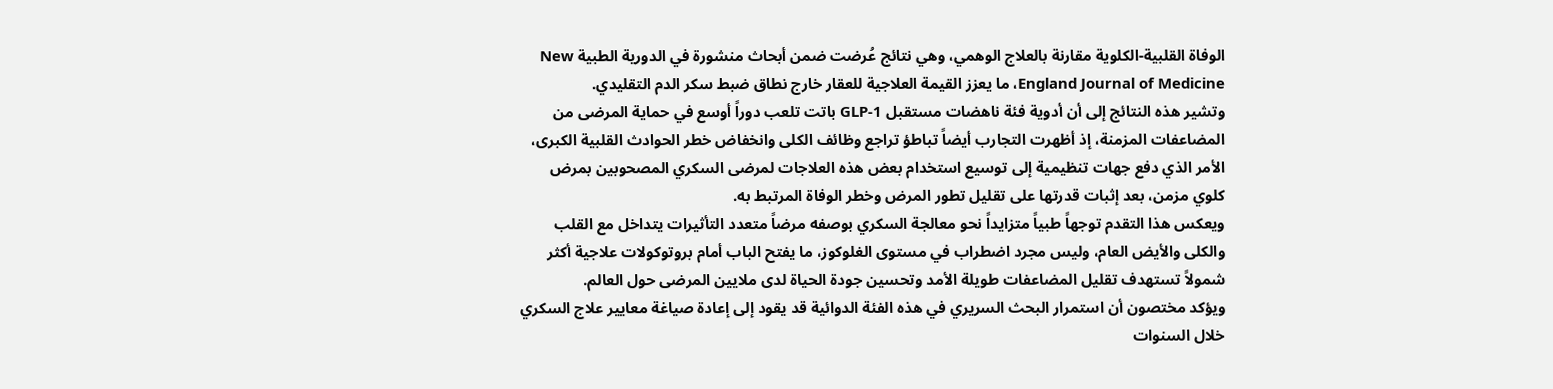الوفاة القلبية-الكلوية مقارنة بالعلاج الوهمي، وهي نتائج عُرضت ضمن أبحاث منشورة في الدورية الطبية New England Journal of Medicine، ما يعزز القيمة العلاجية للعقار خارج نطاق ضبط سكر الدم التقليدي.
وتشير هذه النتائج إلى أن أدوية فئة ناهضات مستقبل GLP-1 باتت تلعب دوراً أوسع في حماية المرضى من المضاعفات المزمنة، إذ أظهرت التجارب أيضاً تباطؤ تراجع وظائف الكلى وانخفاض خطر الحوادث القلبية الكبرى، الأمر الذي دفع جهات تنظيمية إلى توسيع استخدام بعض هذه العلاجات لمرضى السكري المصحوبين بمرض كلوي مزمن، بعد إثبات قدرتها على تقليل تطور المرض وخطر الوفاة المرتبط به.
ويعكس هذا التقدم توجهاً طبياً متزايداً نحو معالجة السكري بوصفه مرضاً متعدد التأثيرات يتداخل مع القلب والكلى والأيض العام، وليس مجرد اضطراب في مستوى الغلوكوز، ما يفتح الباب أمام بروتوكولات علاجية أكثر شمولاً تستهدف تقليل المضاعفات طويلة الأمد وتحسين جودة الحياة لدى ملايين المرضى حول العالم.
ويؤكد مختصون أن استمرار البحث السريري في هذه الفئة الدوائية قد يقود إلى إعادة صياغة معايير علاج السكري خلال السنوات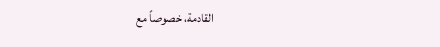القادمة، خصوصاً مع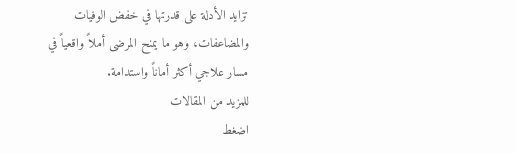تزايد الأدلة على قدرتها في خفض الوفيات والمضاعفات، وهو ما يمنح المرضى أملاً واقعياً في مسار علاجي أكثر أماناً واستدامة.
للمزيد من المقالات
اضغط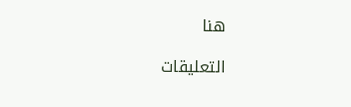هنا

التعليقات